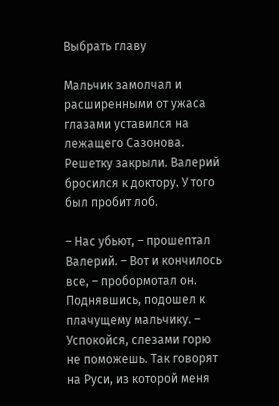Выбрать главу

Мальчик замолчал и расширенными от ужаса глазами уставился на лежащего Сазонова. Решетку закрыли. Валерий бросился к доктору. У того был пробит лоб.

– Нас убьют, – прошептал Валерий. – Вот и кончилось все, – пробормотал он. Поднявшись, подошел к плачущему мальчику. – Успокойся, слезами горю не поможешь. Так говорят на Руси, из которой меня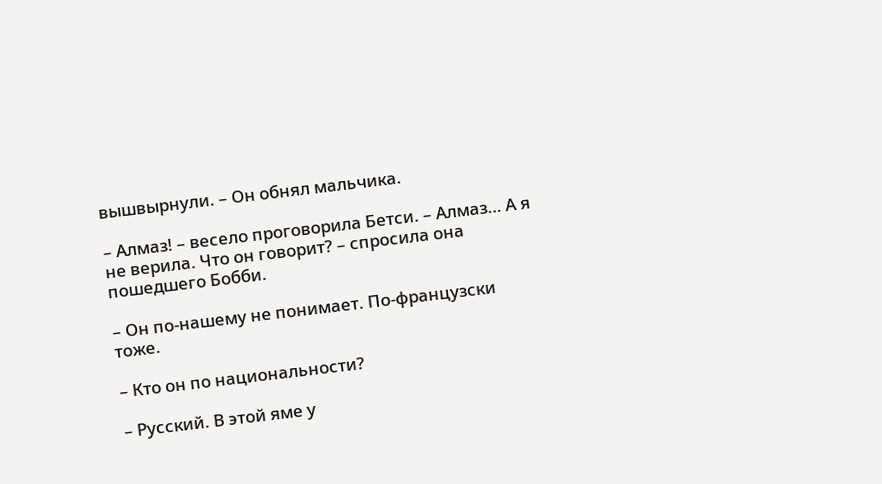вышвырнули. – Он обнял мальчика.

– Алмаз! – весело проговорила Бетси. – Алмаз… А я не верила. Что он говорит? – спросила она пошедшего Бобби.

– Он по-нашему не понимает. По-французски тоже.

– Кто он по национальности?

– Русский. В этой яме у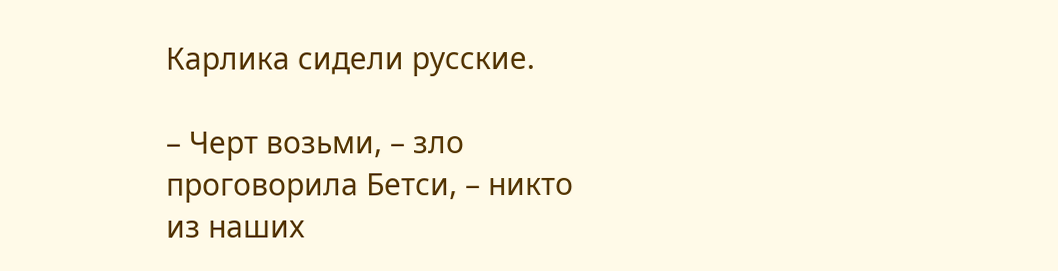Карлика сидели русские.

– Черт возьми, – зло проговорила Бетси, – никто из наших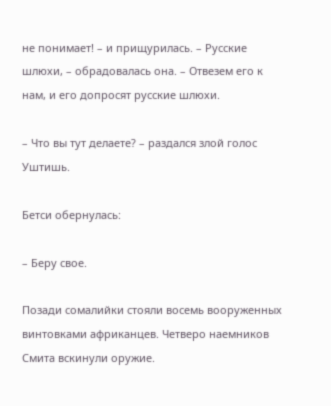не понимает! – и прищурилась. – Русские шлюхи, – обрадовалась она. – Отвезем его к нам, и его допросят русские шлюхи.

– Что вы тут делаете? – раздался злой голос Уштишь.

Бетси обернулась:

– Беру свое.

Позади сомалийки стояли восемь вооруженных винтовками африканцев. Четверо наемников Смита вскинули оружие.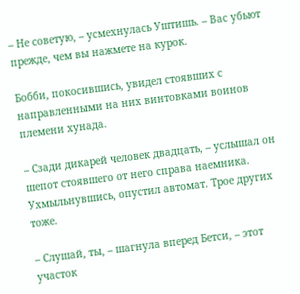– Не советую, – усмехнулась Уштишь. – Вас убьют прежде, чем вы нажмете на курок.

Бобби, покосившись, увидел стоявших с направленными на них винтовками воинов племени хунада.

– Сзади дикарей человек двадцать, – услышал он шепот стоявшего от него справа наемника. Ухмыльнувшись, опустил автомат. Трое других тоже.

– Слушай, ты, – шагнула вперед Бетси, – этот участок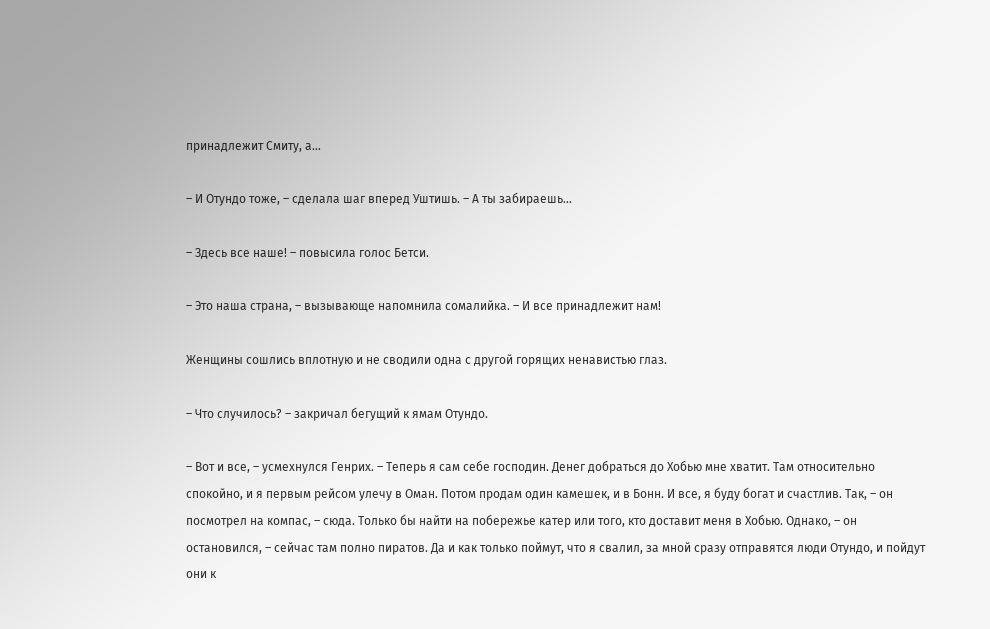принадлежит Смиту, а…

– И Отундо тоже, – сделала шаг вперед Уштишь. – А ты забираешь…

– Здесь все наше! – повысила голос Бетси.

– Это наша страна, – вызывающе напомнила сомалийка. – И все принадлежит нам!

Женщины сошлись вплотную и не сводили одна с другой горящих ненавистью глаз.

– Что случилось? – закричал бегущий к ямам Отундо.

– Вот и все, – усмехнулся Генрих. – Теперь я сам себе господин. Денег добраться до Хобью мне хватит. Там относительно спокойно, и я первым рейсом улечу в Оман. Потом продам один камешек, и в Бонн. И все, я буду богат и счастлив. Так, – он посмотрел на компас, – сюда. Только бы найти на побережье катер или того, кто доставит меня в Хобью. Однако, – он остановился, – сейчас там полно пиратов. Да и как только поймут, что я свалил, за мной сразу отправятся люди Отундо, и пойдут они к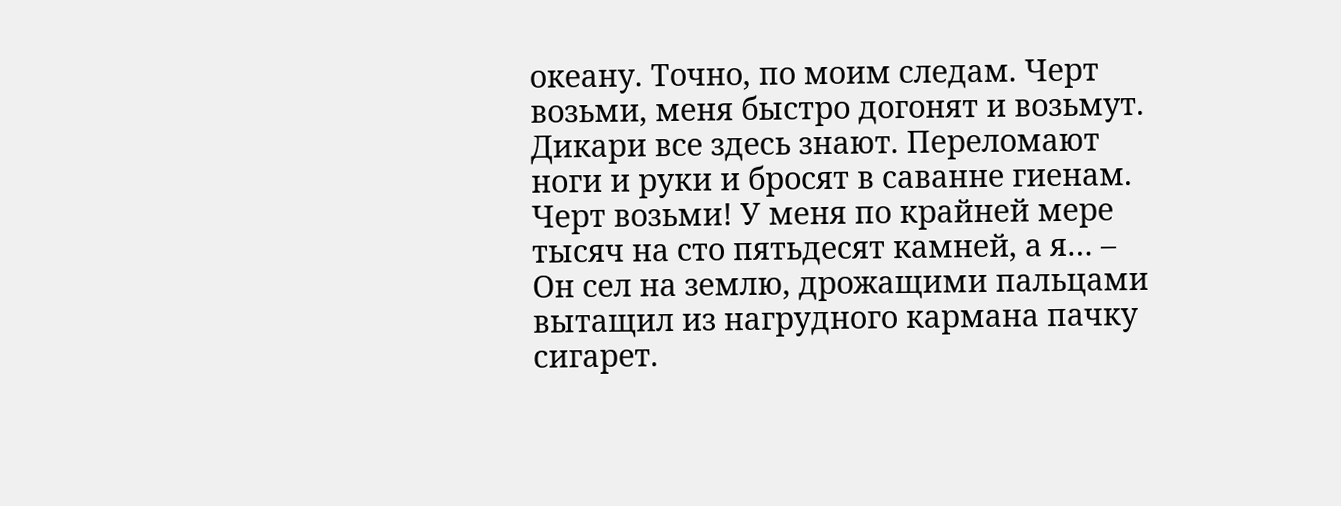океану. Точно, по моим следам. Черт возьми, меня быстро догонят и возьмут. Дикари все здесь знают. Переломают ноги и руки и бросят в саванне гиенам. Черт возьми! У меня по крайней мере тысяч на сто пятьдесят камней, а я… – Он сел на землю, дрожащими пальцами вытащил из нагрудного кармана пачку сигарет.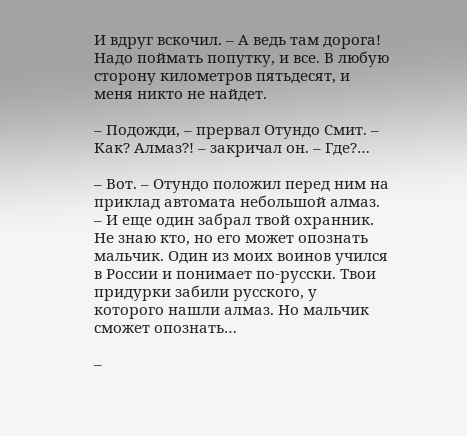И вдруг вскочил. – А ведь там дорога! Надо поймать попутку, и все. В любую сторону километров пятьдесят, и меня никто не найдет.

– Подожди, – прервал Отундо Смит. – Как? Алмаз?! – закричал он. – Где?…

– Вот. – Отундо положил перед ним на приклад автомата небольшой алмаз. – И еще один забрал твой охранник. Не знаю кто, но его может опознать мальчик. Один из моих воинов учился в России и понимает по-русски. Твои придурки забили русского, у которого нашли алмаз. Но мальчик сможет опознать…

–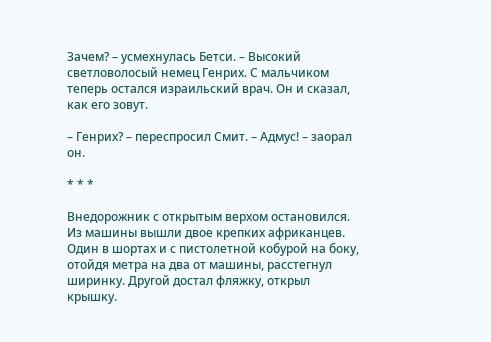Зачем? – усмехнулась Бетси. – Высокий светловолосый немец Генрих. С мальчиком теперь остался израильский врач. Он и сказал, как его зовут.

– Генрих? – переспросил Смит. – Адмус! – заорал он.

* * *

Внедорожник с открытым верхом остановился. Из машины вышли двое крепких африканцев. Один в шортах и с пистолетной кобурой на боку, отойдя метра на два от машины, расстегнул ширинку. Другой достал фляжку, открыл крышку.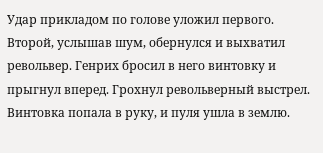Удар прикладом по голове уложил первого. Второй, услышав шум, обернулся и выхватил револьвер. Генрих бросил в него винтовку и прыгнул вперед. Грохнул револьверный выстрел. Винтовка попала в руку, и пуля ушла в землю.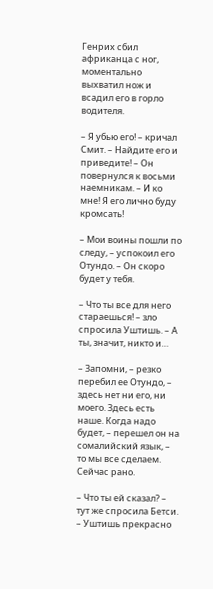Генрих сбил африканца с ног, моментально выхватил нож и всадил его в горло водителя.

– Я убью его! – кричал Смит. – Найдите его и приведите! – Он повернулся к восьми наемникам. – И ко мне! Я его лично буду кромсать!

– Мои воины пошли по следу, – успокоил его Отундо. – Он скоро будет у тебя.

– Что ты все для него стараешься! – зло спросила Уштишь. – А ты, значит, никто и…

– Запомни, – резко перебил ее Отундо, – здесь нет ни его, ни моего. Здесь есть наше. Когда надо будет, – перешел он на сомалийский язык, – то мы все сделаем. Сейчас рано.

– Что ты ей сказал? – тут же спросила Бетси. – Уштишь прекрасно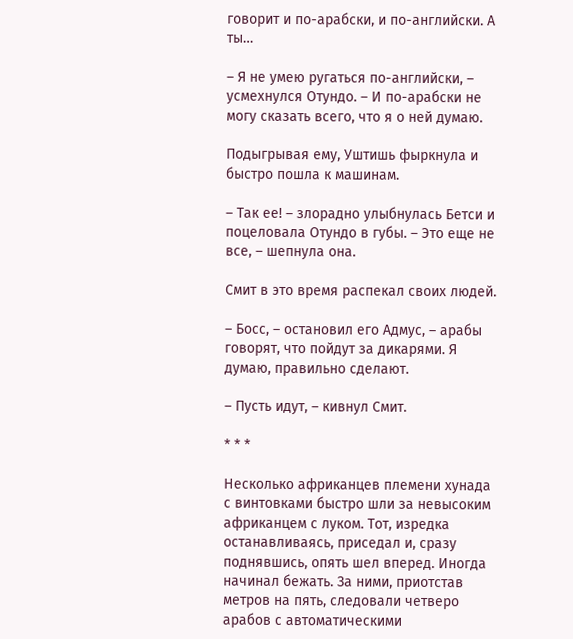говорит и по-арабски, и по-английски. А ты…

– Я не умею ругаться по-английски, – усмехнулся Отундо. – И по-арабски не могу сказать всего, что я о ней думаю.

Подыгрывая ему, Уштишь фыркнула и быстро пошла к машинам.

– Так ее! – злорадно улыбнулась Бетси и поцеловала Отундо в губы. – Это еще не все, – шепнула она.

Смит в это время распекал своих людей.

– Босс, – остановил его Адмус, – арабы говорят, что пойдут за дикарями. Я думаю, правильно сделают.

– Пусть идут, – кивнул Смит.

* * *

Несколько африканцев племени хунада с винтовками быстро шли за невысоким африканцем с луком. Тот, изредка останавливаясь, приседал и, сразу поднявшись, опять шел вперед. Иногда начинал бежать. За ними, приотстав метров на пять, следовали четверо арабов с автоматическими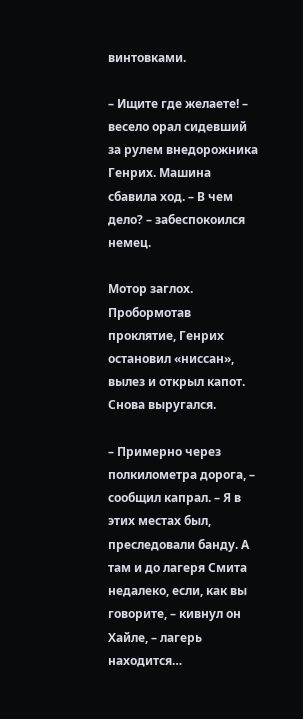винтовками.

– Ищите где желаете! – весело орал сидевший за рулем внедорожника Генрих. Машина сбавила ход. – В чем дело? – забеспокоился немец.

Мотор заглох. Пробормотав проклятие, Генрих остановил «ниссан», вылез и открыл капот. Снова выругался.

– Примерно через полкилометра дорога, – сообщил капрал. – Я в этих местах был, преследовали банду. А там и до лагеря Смита недалеко, если, как вы говорите, – кивнул он Хайле, – лагерь находится…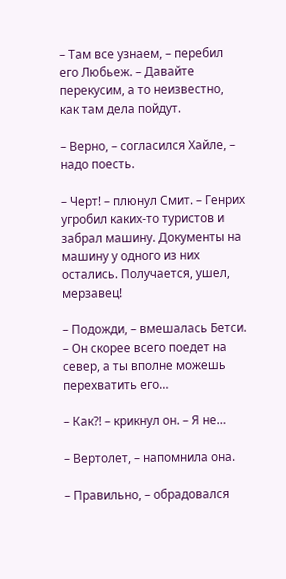– Там все узнаем, – перебил его Любьеж. – Давайте перекусим, а то неизвестно, как там дела пойдут.

– Верно, – согласился Хайле, – надо поесть.

– Черт! – плюнул Смит. – Генрих угробил каких-то туристов и забрал машину. Документы на машину у одного из них остались. Получается, ушел, мерзавец!

– Подожди, – вмешалась Бетси. – Он скорее всего поедет на север, а ты вполне можешь перехватить его…

– Как?! – крикнул он. – Я не…

– Вертолет, – напомнила она.

– Правильно, – обрадовался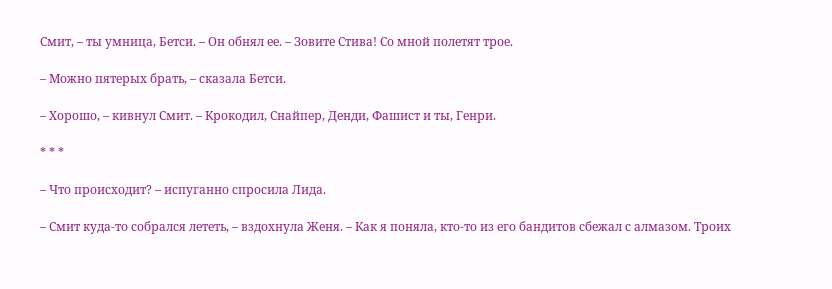Смит, – ты умница, Бетси. – Он обнял ее. – Зовите Стива! Со мной полетят трое.

– Можно пятерых брать, – сказала Бетси.

– Хорошо, – кивнул Смит. – Крокодил, Снайпер, Денди, Фашист и ты, Генри.

* * *

– Что происходит? – испуганно спросила Лида.

– Смит куда-то собрался лететь, – вздохнула Женя. – Как я поняла, кто-то из его бандитов сбежал с алмазом. Троих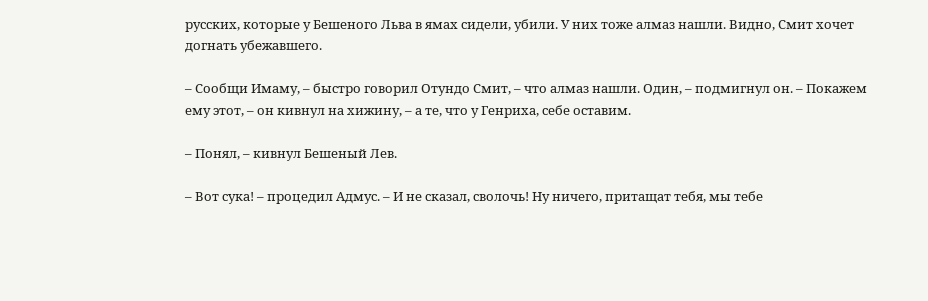русских, которые у Бешеного Льва в ямах сидели, убили. У них тоже алмаз нашли. Видно, Смит хочет догнать убежавшего.

– Сообщи Имаму, – быстро говорил Отундо Смит, – что алмаз нашли. Один, – подмигнул он. – Покажем ему этот, – он кивнул на хижину, – а те, что у Генриха, себе оставим.

– Понял, – кивнул Бешеный Лев.

– Вот сука! – процедил Адмус. – И не сказал, сволочь! Ну ничего, притащат тебя, мы тебе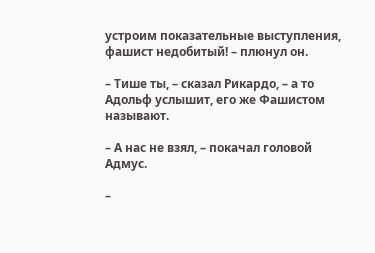устроим показательные выступления, фашист недобитый! – плюнул он.

– Тише ты, – сказал Рикардо, – а то Адольф услышит, его же Фашистом называют.

– А нас не взял, – покачал головой Адмус.

–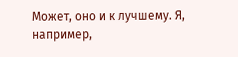Может, оно и к лучшему. Я, например,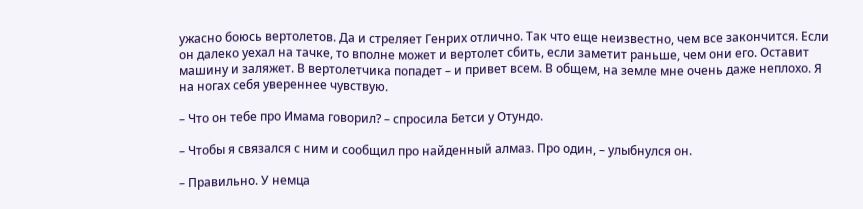ужасно боюсь вертолетов. Да и стреляет Генрих отлично. Так что еще неизвестно, чем все закончится. Если он далеко уехал на тачке, то вполне может и вертолет сбить, если заметит раньше, чем они его. Оставит машину и заляжет. В вертолетчика попадет – и привет всем. В общем, на земле мне очень даже неплохо. Я на ногах себя увереннее чувствую.

– Что он тебе про Имама говорил? – спросила Бетси у Отундо.

– Чтобы я связался с ним и сообщил про найденный алмаз. Про один, – улыбнулся он.

– Правильно. У немца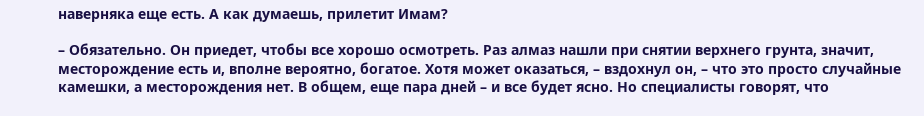наверняка еще есть. А как думаешь, прилетит Имам?

– Обязательно. Он приедет, чтобы все хорошо осмотреть. Раз алмаз нашли при снятии верхнего грунта, значит, месторождение есть и, вполне вероятно, богатое. Хотя может оказаться, – вздохнул он, – что это просто случайные камешки, а месторождения нет. В общем, еще пара дней – и все будет ясно. Но специалисты говорят, что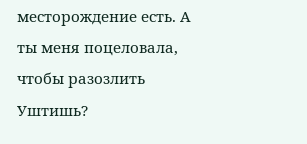месторождение есть. А ты меня поцеловала, чтобы разозлить Уштишь?